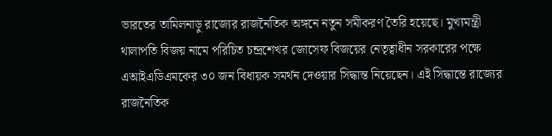ভারতের তামিলনাড়ু রাজ্যের রাজনৈতিক অঙ্গনে নতুন সমীকরণ তৈরি হয়েছে। মুখ্যমন্ত্রী থালাপতি বিজয় নামে পরিচিত চন্দ্রশেখর জোসেফ বিজয়ের নেতৃত্বাধীন সরকারের পক্ষে এআইএডিএমকের ৩০ জন বিধায়ক সমর্থন দেওয়ার সিদ্ধান্ত নিয়েছেন। এই সিদ্ধান্তে রাজ্যের রাজনৈতিক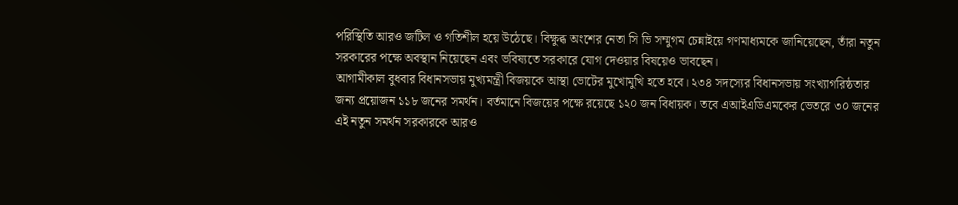পরিস্থিতি আরও জটিল ও গতিশীল হয়ে উঠেছে। বিক্ষুব্ধ অংশের নেতা সি ভি সম্মুগম চেন্নাইয়ে গণমাধ্যমকে জানিয়েছেন, তাঁরা নতুন সরকারের পক্ষে অবস্থান নিয়েছেন এবং ভবিষ্যতে সরকারে যোগ দেওয়ার বিষয়েও ভাবছেন।
আগামীকাল বুধবার বিধানসভায় মুখ্যমন্ত্রী বিজয়কে আস্থা ভোটের মুখোমুখি হতে হবে। ২৩৪ সদস্যের বিধানসভায় সংখ্যাগরিষ্ঠতার জন্য প্রয়োজন ১১৮ জনের সমর্থন। বর্তমানে বিজয়ের পক্ষে রয়েছে ১২০ জন বিধায়ক। তবে এআইএডিএমকের ভেতরে ৩০ জনের এই নতুন সমর্থন সরকারকে আরও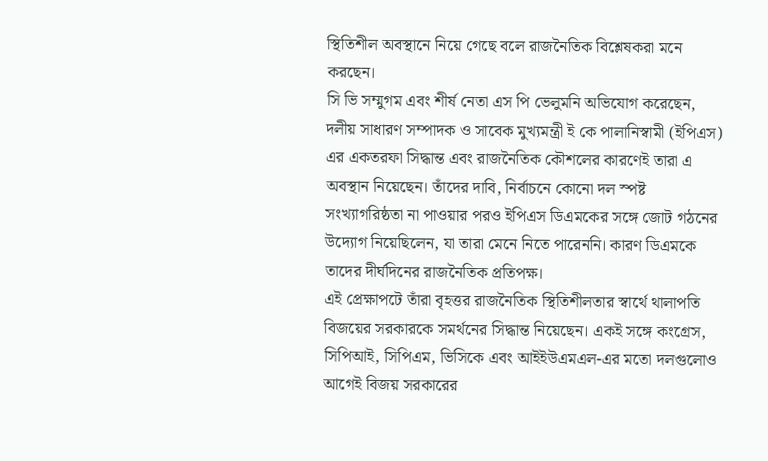স্থিতিশীল অবস্থানে নিয়ে গেছে বলে রাজনৈতিক বিশ্লেষকরা মনে করছেন।
সি ভি সম্মুগম এবং শীর্ষ নেতা এস পি ভেলুমনি অভিযোগ করেছেন, দলীয় সাধারণ সম্পাদক ও সাবেক মুখ্যমন্ত্রী ই কে পালানিস্বামী (ইপিএস) এর একতরফা সিদ্ধান্ত এবং রাজনৈতিক কৌশলের কারণেই তারা এ অবস্থান নিয়েছেন। তাঁদের দাবি, নির্বাচনে কোনো দল স্পষ্ট সংখ্যাগরিষ্ঠতা না পাওয়ার পরও ইপিএস ডিএমকের সঙ্গে জোট গঠনের উদ্যোগ নিয়েছিলেন, যা তারা মেনে নিতে পারেননি। কারণ ডিএমকে তাদের দীর্ঘদিনের রাজনৈতিক প্রতিপক্ষ।
এই প্রেক্ষাপটে তাঁরা বৃহত্তর রাজনৈতিক স্থিতিশীলতার স্বার্থে থালাপতি বিজয়ের সরকারকে সমর্থনের সিদ্ধান্ত নিয়েছেন। একই সঙ্গে কংগ্রেস, সিপিআই, সিপিএম, ভিসিকে এবং আইইউএমএল-এর মতো দলগুলোও আগেই বিজয় সরকারের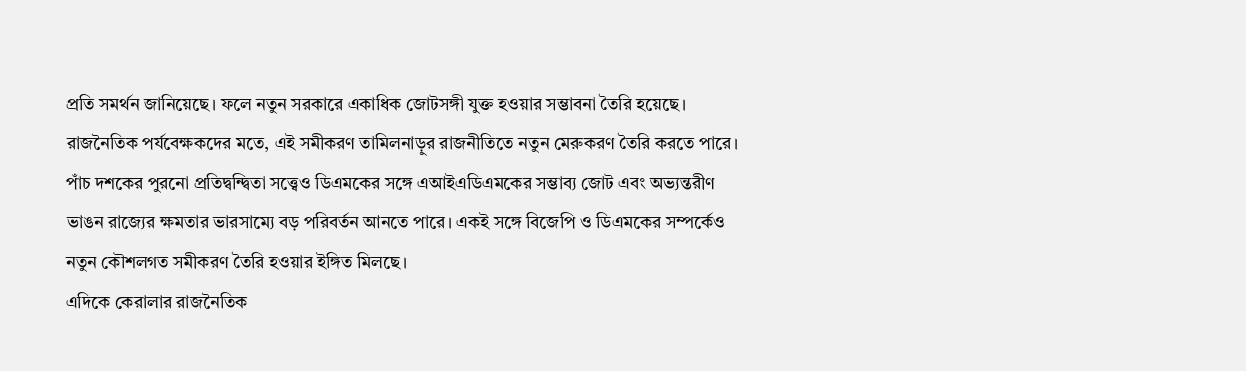প্রতি সমর্থন জানিয়েছে। ফলে নতুন সরকারে একাধিক জোটসঙ্গী যুক্ত হওয়ার সম্ভাবনা তৈরি হয়েছে।
রাজনৈতিক পর্যবেক্ষকদের মতে, এই সমীকরণ তামিলনাড়ুর রাজনীতিতে নতুন মেরুকরণ তৈরি করতে পারে। পাঁচ দশকের পুরনো প্রতিদ্বন্দ্বিতা সত্ত্বেও ডিএমকের সঙ্গে এআইএডিএমকের সম্ভাব্য জোট এবং অভ্যন্তরীণ ভাঙন রাজ্যের ক্ষমতার ভারসাম্যে বড় পরিবর্তন আনতে পারে। একই সঙ্গে বিজেপি ও ডিএমকের সম্পর্কেও নতুন কৌশলগত সমীকরণ তৈরি হওয়ার ইঙ্গিত মিলছে।
এদিকে কেরালার রাজনৈতিক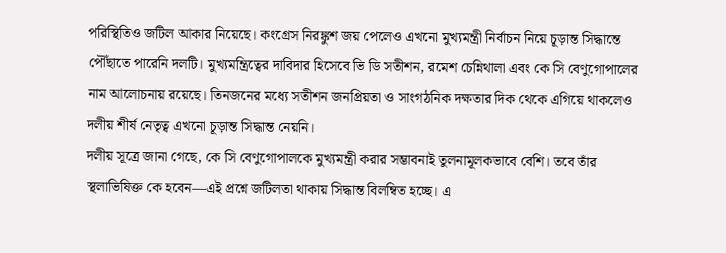পরিস্থিতিও জটিল আকার নিয়েছে। কংগ্রেস নিরঙ্কুশ জয় পেলেও এখনো মুখ্যমন্ত্রী নির্বাচন নিয়ে চূড়ান্ত সিদ্ধান্তে পৌঁছাতে পারেনি দলটি। মুখ্যমন্ত্রিত্বের দাবিদার হিসেবে ভি ডি সতীশন, রমেশ চেন্নিথালা এবং কে সি বেণুগোপালের নাম আলোচনায় রয়েছে। তিনজনের মধ্যে সতীশন জনপ্রিয়তা ও সাংগঠনিক দক্ষতার দিক থেকে এগিয়ে থাকলেও দলীয় শীর্ষ নেতৃত্ব এখনো চূড়ান্ত সিদ্ধান্ত নেয়নি।
দলীয় সূত্রে জানা গেছে, কে সি বেণুগোপালকে মুখ্যমন্ত্রী করার সম্ভাবনাই তুলনামূলকভাবে বেশি। তবে তাঁর স্থলাভিষিক্ত কে হবেন—এই প্রশ্নে জটিলতা থাকায় সিদ্ধান্ত বিলম্বিত হচ্ছে। এ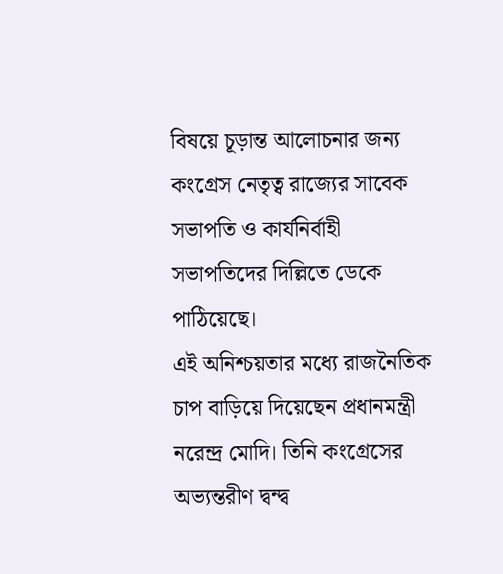বিষয়ে চূড়ান্ত আলোচনার জন্য কংগ্রেস নেতৃত্ব রাজ্যের সাবেক সভাপতি ও কার্যনির্বাহী সভাপতিদের দিল্লিতে ডেকে পাঠিয়েছে।
এই অনিশ্চয়তার মধ্যে রাজনৈতিক চাপ বাড়িয়ে দিয়েছেন প্রধানমন্ত্রী নরেন্দ্র মোদি। তিনি কংগ্রেসের অভ্যন্তরীণ দ্বন্দ্ব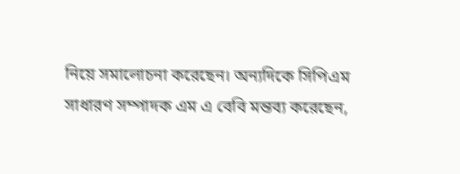নিয়ে সমালোচনা করেছেন। অন্যদিকে সিপিএম সাধারণ সম্পাদক এম এ বেবি মন্তব্য করেছেন,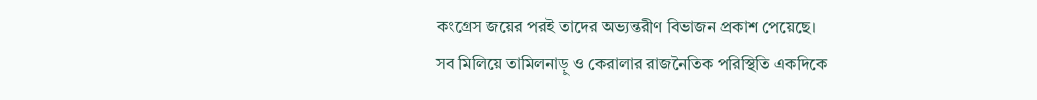কংগ্রেস জয়ের পরই তাদের অভ্যন্তরীণ বিভাজন প্রকাশ পেয়েছে।
সব মিলিয়ে তামিলনাড়ু ও কেরালার রাজনৈতিক পরিস্থিতি একদিকে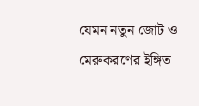যেমন নতুন জোট ও মেরুকরণের ইঙ্গিত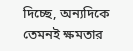দিচ্ছে, অন্যদিকে তেমনই ক্ষমতার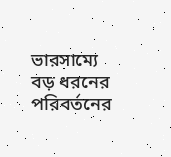ভারসাম্যে বড় ধরনের পরিবর্তনের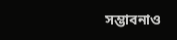সম্ভাবনাও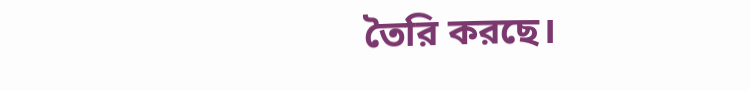তৈরি করছে।